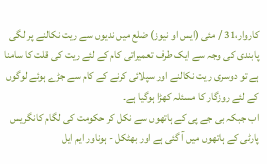کاروار،31 / مئی (ایس او نیوز) ضلع میں ندیوں سے ریت نکالنے پر لگی پابندی کی وجہ سے ایک طرف تعمیراتی کام کے لئے ریت کی قلت کا سامنا ہے تو دوسری ریت نکالنے اور سپلائی کرنے کے کام سے جڑے ہوئے لوگوں کے لئے روزگار کا مسئلہ کھڑا ہوگیا ہے۔
اب جبکہ بی جے پی کے ہاتھوں سے نکل کر حکومت کی لگام کانگریس پارٹی کے ہاتھوں میں آ گئی ہے اور بھٹکل - ہوناور ایم ایل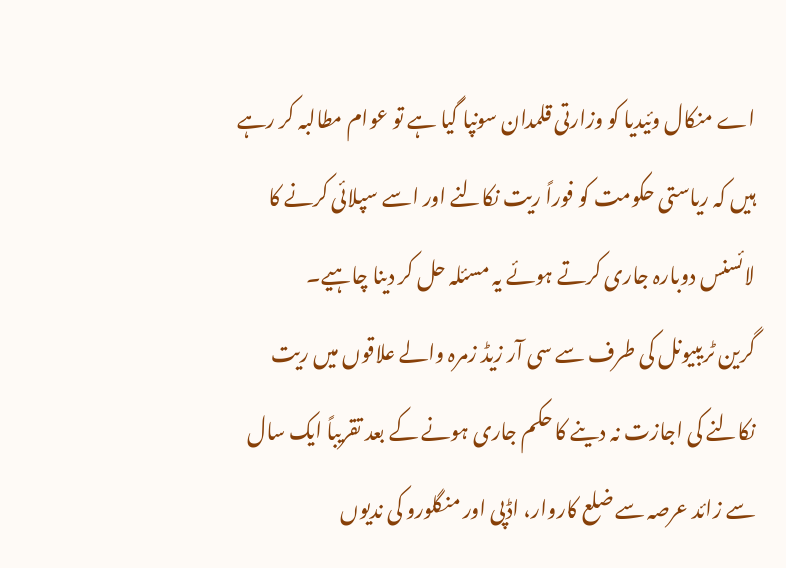اے منکال وئیدیا کو وزارتی قلمدان سونپا گیا ہے تو عوام مطالبہ کر رہے ہیں کہ ریاستی حکومت کو فوراً ریت نکالنے اور اسے سپلائی کرنے کا لائسنس دوبارہ جاری کرتے ہوئے یہ مسئلہ حل کر دینا چاہیے۔
گرین ٹریبیونل کی طرف سے سی آر زیڈ زمرہ والے علاقوں میں ریت نکالنے کی اجازت نہ دینے کا حکم جاری ہونے کے بعد تقریباً ایک سال سے زائد عرصہ سے ضلع کاروار، اڈپی اور منگلورو کی ندیوں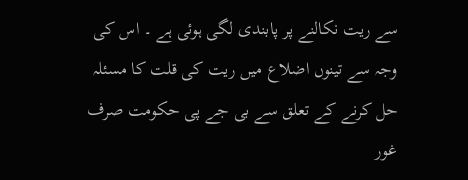سے ریت نکالنے پر پابندی لگی ہوئی ہے ۔ اس کی وجہ سے تینوں اضلاع میں ریت کی قلت کا مسئلہ حل کرنے کے تعلق سے بی جے پی حکومت صرف غور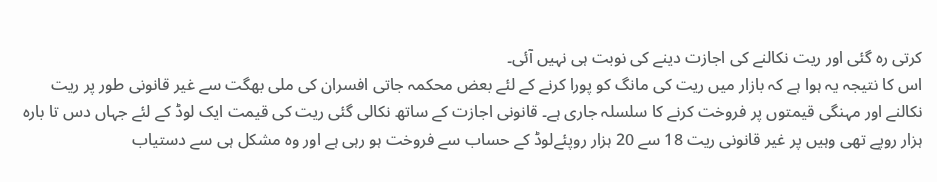کرتی رہ گئی اور ریت نکالنے کی اجازت دینے کی نوبت ہی نہیں آئی۔
اس کا نتیجہ یہ ہوا ہے کہ بازار میں ریت کی مانگ کو پورا کرنے کے لئے بعض محکمہ جاتی افسران کی ملی بھگت سے غیر قانونی طور پر ریت نکالنے اور مہنگی قیمتوں پر فروخت کرنے کا سلسلہ جاری ہے۔ قانونی اجازت کے ساتھ نکالی گئی ریت کی قیمت ایک لوڈ کے لئے جہاں دس تا بارہ ہزار روپے تھی وہیں پر غیر قانونی ریت 18 سے 20 ہزار روپئےلوڈ کے حساب سے فروخت ہو رہی ہے اور وہ مشکل ہی سے دستیاب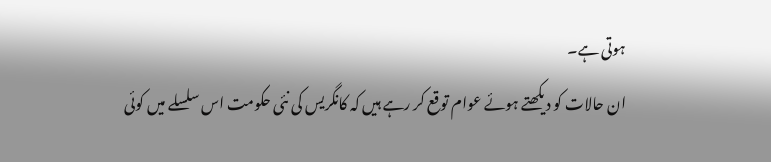ہوتی ہے۔
ان حالات کو دیکھتے ہوئے عوام توقع کر رہے ہیں کہ کانگریس کی نئی حکومت اس سلسلے میں کوئی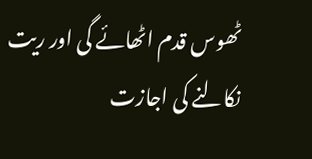ٹھوس قدم اٹھائے گی اور ریت نکالنے کی اجازت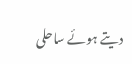دیتے ہوئے ساحلی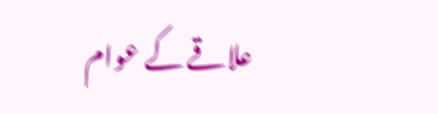علاقے کے عوام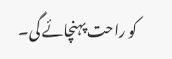کو راحت پہنچائے گی۔